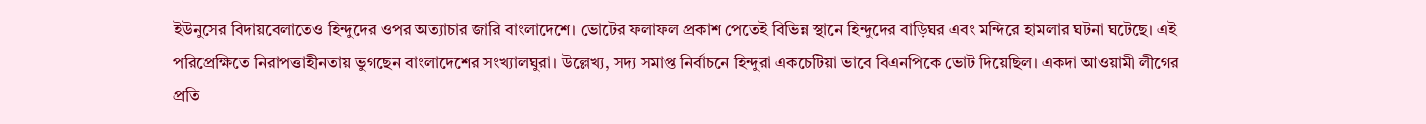ইউনুসের বিদায়বেলাতেও হিন্দুদের ওপর অত্যাচার জারি বাংলাদেশে। ভোটের ফলাফল প্রকাশ পেতেই বিভিন্ন স্থানে হিন্দুদের বাড়িঘর এবং মন্দিরে হামলার ঘটনা ঘটেছে। এই পরিপ্রেক্ষিতে নিরাপত্তাহীনতায় ভুগছেন বাংলাদেশের সংখ্যালঘুরা। উল্লেখ্য, সদ্য সমাপ্ত নির্বাচনে হিন্দুরা একচেটিয়া ভাবে বিএনপিকে ভোট দিয়েছিল। একদা আওয়ামী লীগের প্রতি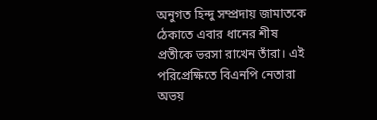অনুগত হিন্দু সম্প্রদায় জামাতকে ঠেকাতে এবার ধানের শীষ প্রতীকে ভরসা রাখেন তাঁরা। এই পরিপ্রেক্ষিতে বিএনপি নেতারা অভয়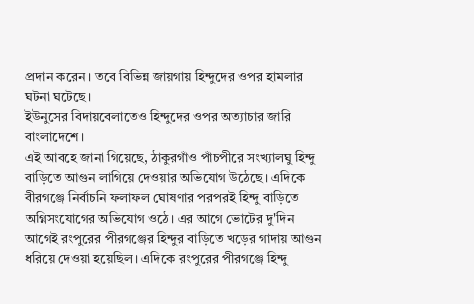প্রদান করেন। তবে বিভিন্ন জায়গায় হিন্দুদের ওপর হামলার ঘটনা ঘটেছে।
ইউনুসের বিদায়বেলাতেও হিন্দুদের ওপর অত্যাচার জারি বাংলাদেশে।
এই আবহে জানা গিয়েছে, ঠাকুরগাঁও পাঁচপীরে সংখ্যালঘু হিন্দু বাড়িতে আগুন লাগিয়ে দেওয়ার অভিযোগ উঠেছে। এদিকে বীরগঞ্জে নির্বাচনি ফলাফল ঘোষণার পরপরই হিন্দু বাড়িতে অগ্নিসংযোগের অভিযোগ ওঠে। এর আগে ভোটের দু'দিন আগেই রংপুরের পীরগঞ্জের হিন্দুর বাড়িতে খড়ের গাদায় আগুন ধরিয়ে দেওয়া হয়েছিল। এদিকে রংপুরের পীরগঞ্জে হিন্দু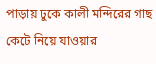পাড়ায় ঢুকে কালী মন্দিরের গাছ কেটে নিয়ে যাওয়ার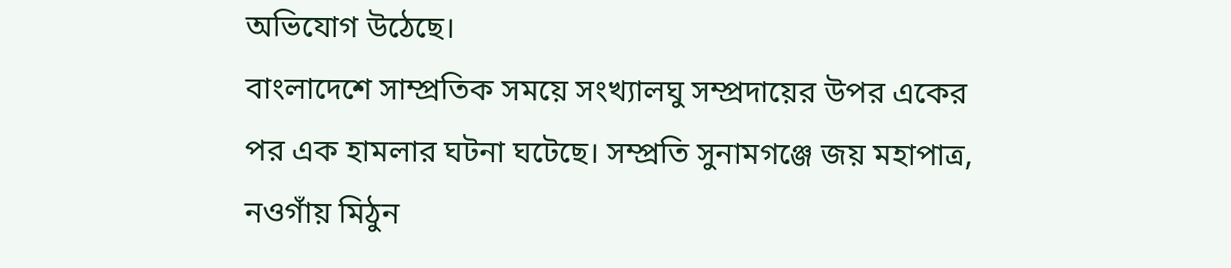অভিযোগ উঠেছে।
বাংলাদেশে সাম্প্রতিক সময়ে সংখ্যালঘু সম্প্রদায়ের উপর একের পর এক হামলার ঘটনা ঘটেছে। সম্প্রতি সুনামগঞ্জে জয় মহাপাত্র, নওগাঁয় মিঠুন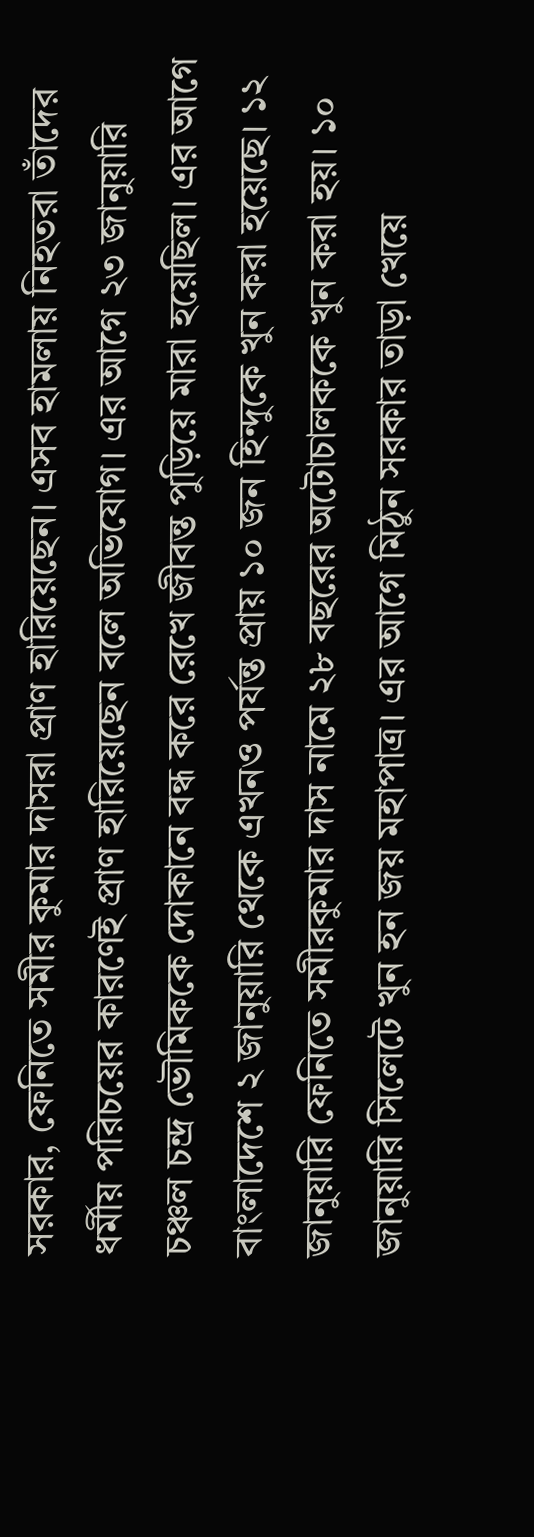সরকার, ফেনিতে সমীর কুমার দাসরা প্রাণ হারিয়েছেন। এসব হামলায় নিহতরা তাঁদের ধর্মীয় পরিচয়ের কারণেই প্রাণ হারিয়েছেন বলে অভিযোগ। এর আগে ২৩ জানুয়ারি চঞ্চল চন্দ্র ভৌমিককে দোকানে বন্ধ করে রেখে জীবন্ত পুড়িয়ে মারা হয়েছিল। এর আগে বাংলাদেশে ২ জানুয়ারি থেকে এখনও পর্যন্ত প্রায় ১০ জন হিন্দুকে খুন করা হয়েছে। ১২ জানুয়ারি ফেনিতে সমীরকুমার দাস নামে ২৮ বছরের অটোচালককে খুন করা হয়। ১০ জানুয়ারি সিলেটে খুন হন জয় মহাপাত্র। এর আগে মিঠুন সরকার তাড়া খেয়ে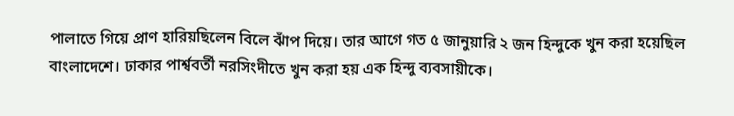পালাতে গিয়ে প্রাণ হারিয়ছিলেন বিলে ঝাঁপ দিয়ে। তার আগে গত ৫ জানুয়ারি ২ জন হিন্দুকে খুন করা হয়েছিল বাংলাদেশে। ঢাকার পার্শ্ববর্তী নরসিংদীতে খুন করা হয় এক হিন্দু ব্যবসায়ীকে।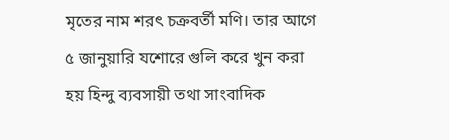মৃতের নাম শরৎ চক্রবর্তী মণি। তার আগে ৫ জানুয়ারি যশোরে গুলি করে খুন করা হয় হিন্দু ব্যবসায়ী তথা সাংবাদিক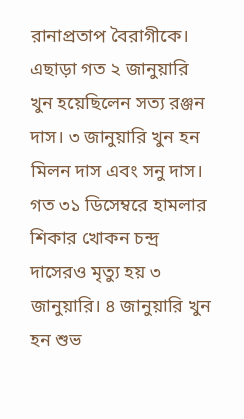রানাপ্রতাপ বৈরাগীকে। এছাড়া গত ২ জানুয়ারি খুন হয়েছিলেন সত্য রঞ্জন দাস। ৩ জানুয়ারি খুন হন মিলন দাস এবং সনু দাস। গত ৩১ ডিসেম্বরে হামলার শিকার খোকন চন্দ্র দাসেরও মৃত্যু হয় ৩ জানুয়ারি। ৪ জানুয়ারি খুন হন শুভ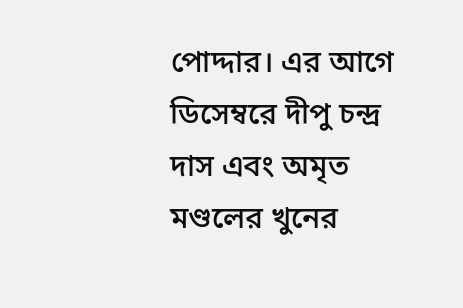পোদ্দার। এর আগে ডিসেম্বরে দীপু চন্দ্র দাস এবং অমৃত মণ্ডলের খুনের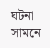ঘটনা সামনে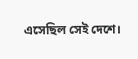এসেছিল সেই দেশে।